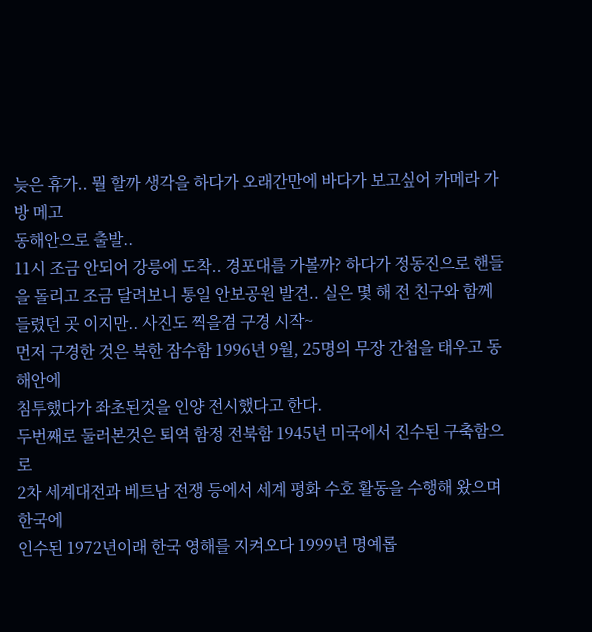늦은 휴가.. 뭘 할까 생각을 하다가 오래간만에 바다가 보고싶어 카메라 가방 메고
동해안으로 출발..
11시 조금 안되어 강릉에 도착.. 경포대를 가볼까? 하다가 정동진으로 핸들을 돌리고 조금 달려보니 통일 안보공원 발견.. 실은 몇 해 전 친구와 함께 들렸던 곳 이지만.. 사진도 찍을겸 구경 시작~
먼저 구경한 것은 북한 잠수함 1996년 9월, 25명의 무장 간첩을 태우고 동해안에
침투했다가 좌초된것을 인양 전시했다고 한다.
두번째로 둘러본것은 퇴역 함정 전북함 1945년 미국에서 진수된 구축함으로
2차 세계대전과 베트남 전쟁 등에서 세계 평화 수호 활동을 수행해 왔으며 한국에
인수된 1972년이래 한국 영해를 지켜오다 1999년 명예롭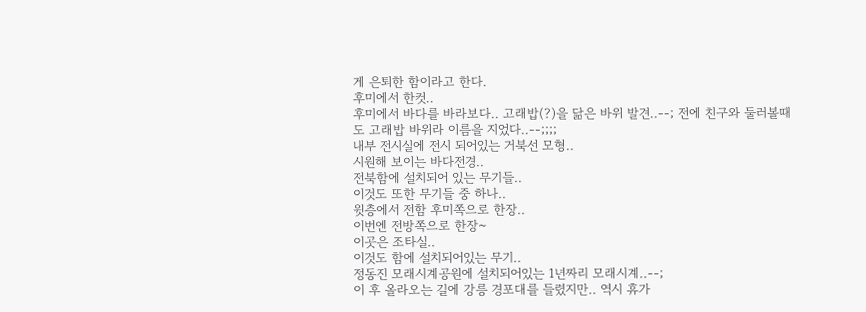게 은퇴한 함이라고 한다.
후미에서 한컷..
후미에서 바다를 바라보다.. 고래밥(?)을 닮은 바위 발견..--; 전에 친구와 둘러볼때
도 고래밥 바위라 이름을 지었다..--;;;;
내부 전시실에 전시 되어있는 거북선 모형..
시원해 보이는 바다전경..
전북함에 설치되어 있는 무기들..
이것도 또한 무기들 중 하나..
윗층에서 전함 후미쪽으로 한장..
이번엔 전방쪽으로 한장~
이곳은 조타실..
이것도 함에 설치되어있는 무기..
정동진 모래시계공원에 설치되어있는 1년짜리 모래시계..--;
이 후 올라오는 길에 강릉 경포대를 들렸지만.. 역시 휴가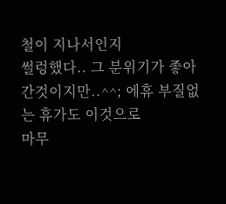철이 지나서인지
썰렁했다.. 그 분위기가 좋아 간것이지만..^^; 에휴 부질없는 휴가도 이것으로
마무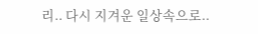리.. 다시 지겨운 일상속으로..